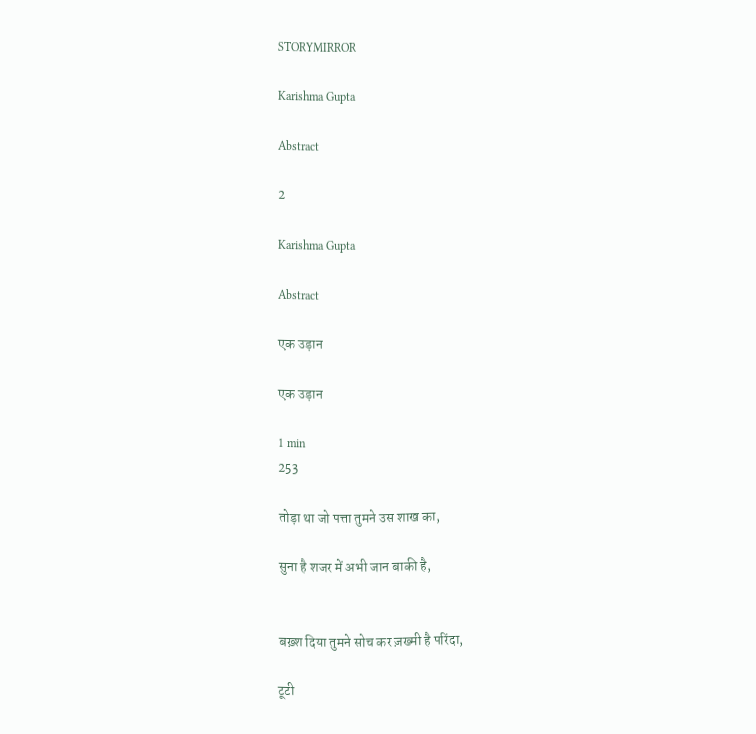STORYMIRROR

Karishma Gupta

Abstract

2

Karishma Gupta

Abstract

एक उड़ान

एक उड़ान

1 min
253

तोड़ा था जो पत्ता तुमने उस शाख का,

सुना है शजर में अभी जान बाकी है,


बख़्श दिया तुमने सोच कर ज़ख्मी है परिंदा,

टूटी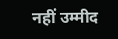नहीं उम्मीद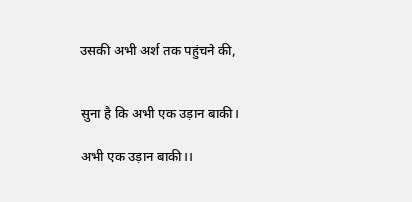उसकी अभी अर्श तक पहुंचने की,


सुना है कि अभी एक उड़ान बाकी।

अभी एक उड़ान बाकी।।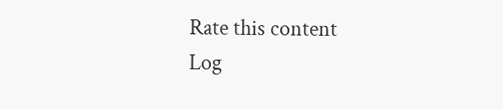Rate this content
Log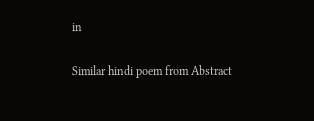in

Similar hindi poem from Abstract